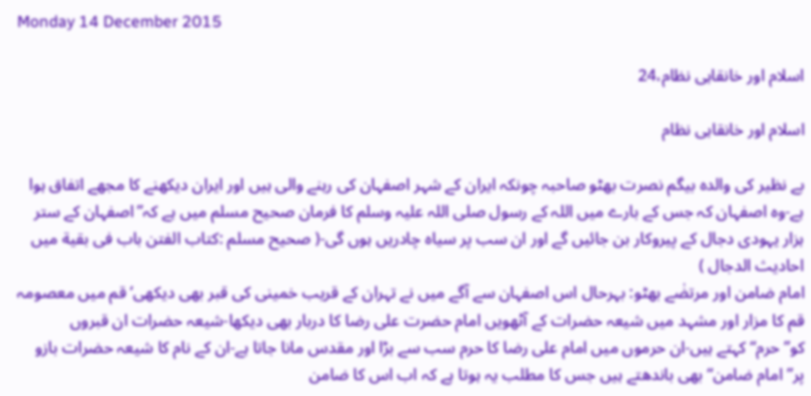Monday 14 December 2015

اسلام اور خانقاہی نظام،24

اسلام اور خانقاہی نظام

بے نظیر کی والدہ بیگم نصرت بھٹو صاحبہ چونکہ ایران کے شہر اصفہان کی رہنے والی ہیں اور ایران دیکھنے کا مجھے اتفاق ہوا ہے-وہ اصفہان کہ جس کے بارے میں اللہ کے رسول صلی اللہ علیہ وسلم کا فرمان صحیح مسلم میں ہے کہ”اصفہان کے ستر ہزار یہودی دجال کے پیروکار بن جائیں گے اور ان سب پر سیاہ چادریں ہوں گی-( صحیح مسلم :کتاب الفتن باب فی بقیة میں احادیث الدجال )
امام ضامن اور مرتضٰے بھٹو: بہرحال اس اصفہان سے آگے میں نے تہران کے قریب خمینی کی قبر بھی دیکھی‘قم میں معصومہ قم کا مزار اور مشہد میں شیعہ حضرات کے آٹھویں امام حضرت علی رضا کا دربار بھی دیکھا-شیعہ حضرات ان قبروں کو”حرم“کہتے ہیں-ان حرموں میں امام علی رضا کا حرم سب سے بڑا اور مقدس مانا جاتا ہے-ان کے نام کا شیعہ حضرات بازو پر”امام ضامن“بھی باندھتے ہیں جس کا مطلب یہ ہوتا ہے کہ اب اس کا ضامن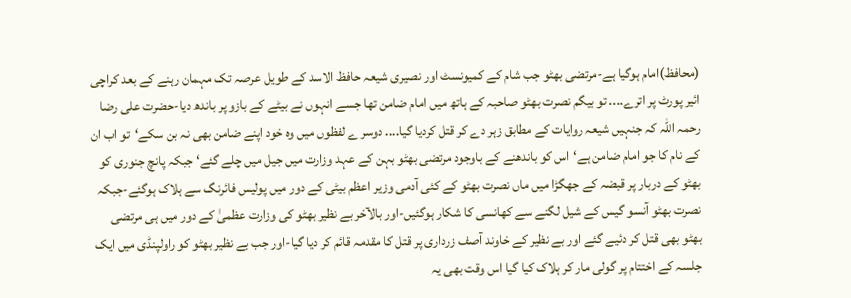(محافظ)امام ہوگیا ہے-مرتضی بھٹو جب شام کے کمیونسٹ اور نصیری شیعہ حافظ الاسد کے طویل عرصہ تک مہمان رہنے کے بعد کراچی ائیر پورٹ پر اترے.... تو بیگم نصرت بھٹو صاحبہ کے ہاتھ میں امام ضامن تھا جسے انہوں نے بیٹے کے بازو پر باندھ دیا-حضرت علی رضا رحمہ اللہ کہ جنہیں شیعہ روایات کے مطابق زہر دے کر قتل کردیا گیا.... دوسر ے لفظوں میں وہ خود اپنے ضامن بھی نہ بن سکے‘تو اب ان کے نام کا جو امام ضامن ہے‘اس کو باندهنے کے باوجود مرتضی بھٹو بہن کے عہد وزارت میں جیل میں چلے گئے‘ جبکہ پانچ جنوری کو بھٹو کے دربار پر قبضہ کے جھگڑا میں ماں نصرت بھٹو کے کئی آدمی وزیر اعظم بیٹی کے دور میں پولیس فائرنگ سے ہلاک ہوگئے-جبکہ نصرت بھٹو آنسو گیس کے شیل لگنے سے کھانسی کا شکار ہوگئیں-اور بالآخر بے نظیر بھٹو کی وزارت عظمیٰ کے دور میں ہی مرتضی بھٹو بھی قتل کر دئیے گئے اور بے نظیر کے خاوند آصف زرداری پر قتل کا مقدمہ قائم کر دیا گیا-اور جب بے نظیر بهٹو کو راولپنڈی میں ایک جلسہ کے اختتام پر گولی مار کر ہلاک کیا گیا اس وقت بهی یہ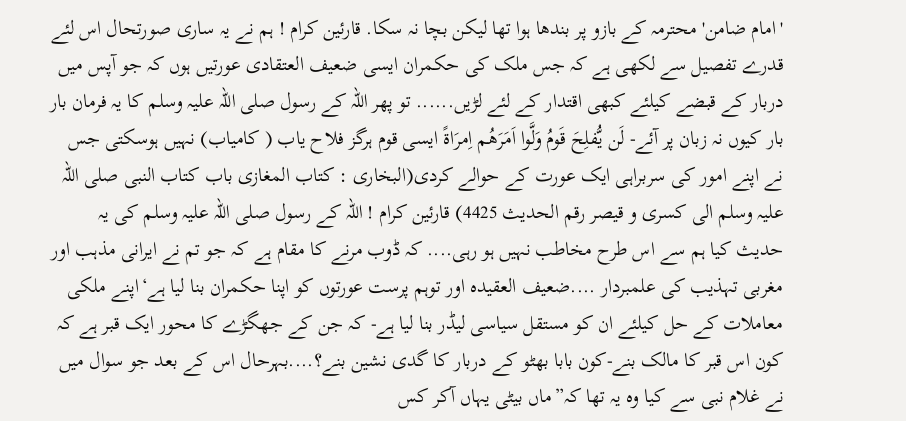'امام ضامن' محترمہ کے بازو پر بندها ہوا تها لیکن بچا نہ سکا. قارئین کرام ! ہم نے یہ ساری صورتحال اس لئے قدرے تفصیل سے لکھی ہے کہ جس ملک کی حکمران ایسی ضعیف العتقادی عورتیں ہوں کہ جو آپس میں دربار کے قبضے کیلئے کبهی اقتدار کے لئے لڑیں...... تو پھر اللہ کے رسول صلی اللہ علیہ وسلم کا یہ فرمان بار بار کیوں نہ زبان پر آئے- لَن یُّفلِحَ قَومُ وَلَّوا اَمَرَھُم اِمرَاةً ایسی قوم ہرگز فلاح یاب ( کامیاب) نہیں ہوسکتی جس نے اپنے امور کی سربراہی ایک عورت کے حوالے کردی(البخاری : کتاب المغازی باب کتاب النبی صلی اللہ علیہ وسلم الی کسری و قیصر رقم الحدیث 4425) قارئین کرام ! اللہ کے رسول صلی اللہ علیہ وسلم کی یہ حدیث کیا ہم سے اس طرح مخاطب نہیں ہو رہی.... کہ ڈوب مرنے کا مقام ہے کہ جو تم نے ایرانی مذہب اور مغربی تہذیب کی علمبردار ....ضعیف العقیدہ اور توہم پرست عورتوں کو اپنا حکمران بنا لیا ہے‘اپنے ملکی معاملات کے حل کیلئے ان کو مستقل سیاسی لیڈر بنا لیا ہے- کہ جن کے جھگڑے کا محور ایک قبر ہے کہ کون اس قبر کا مالک بنے-کون بابا بھٹو کے دربار کا گدی نشین بنے؟....بہرحال اس کے بعد جو سوال میں نے غلام نبی سے کیا وہ یہ تھا کہ”ماں بیٹی یہاں آکر کس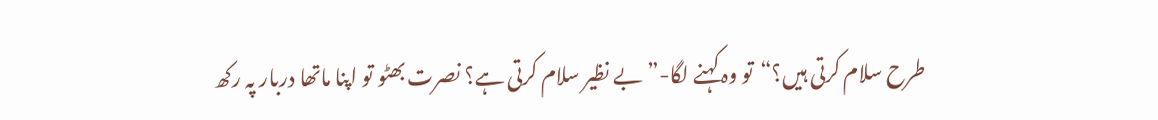طرح سلام کرتی ہیں؟“تو وہ کہنے لگا-”بے نظیر سلام کرتی ہے؟ نصرت بھٹو تو اپنا ماتھا دربار پہ رکھ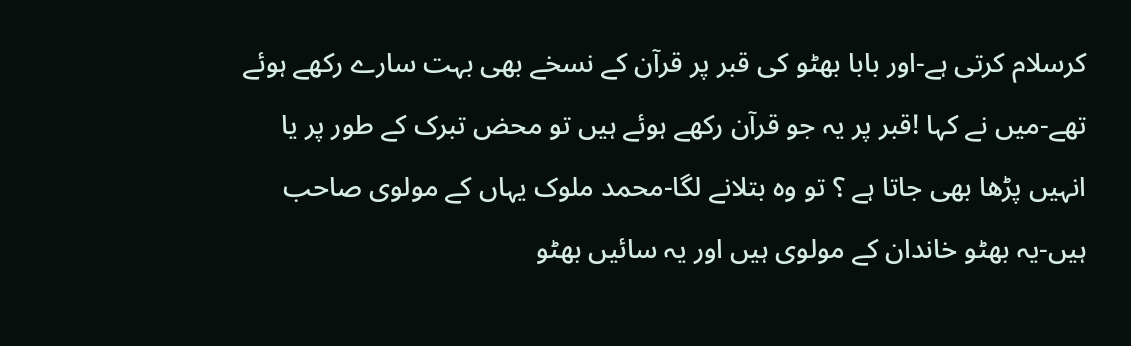کرسلام کرتی ہے-اور بابا بھٹو کی قبر پر قرآن کے نسخے بھی بہت سارے رکھے ہوئے تھے-میں نے کہا !قبر پر یہ جو قرآن رکھے ہوئے ہیں تو محض تبرک کے طور پر یا انہیں پڑھا بھی جاتا ہے ؟ تو وہ بتلانے لگا-محمد ملوک یہاں کے مولوی صاحب ہیں-یہ بھٹو خاندان کے مولوی ہیں اور یہ سائیں بھٹو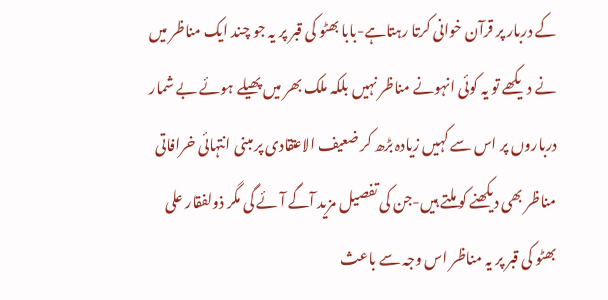کے دربار پر قرآن خوانی کرتا رہتاہے-بابا بھٹو کی قبر پر یہ جو چند ایک مناظر میں نے دیکھے تو یہ کوئی انہونے مناظر نہیں بلکہ ملک بھر میں پھیلے ہوئے بے شمار درباروں پر اس سے کہیں زیادہ بڑھ کر ضعیف الاعتقادی پر مبنی انتہائی خرافاتی مناظر بھی دیکھنے کو ملتے ہیں-جن کی تفصیل مزید آگے آئے گی مگر ذولفقار علی بھٹو کی قبر پر یہ مناظر اس وجہ سے باعث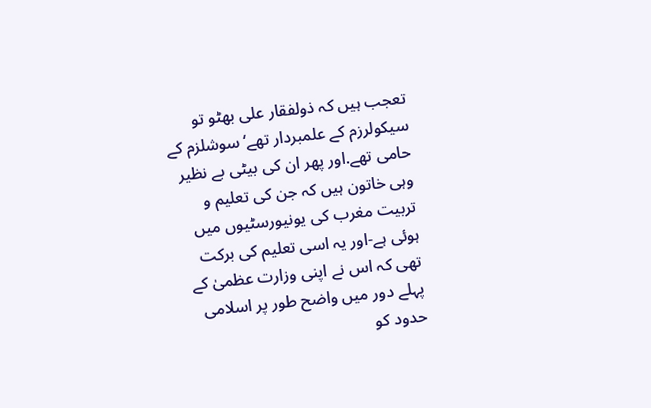تعجب ہیں کہ ذولفقار علی بھٹو تو سیکولرزم کے علمبردار تھے‘سوشلزم کے حامی تھے.اور پھر ان کی بیٹی بے نظیر وہی خاتون ہیں کہ جن کی تعلیم و تربیت مغرب کی یونیورسٹیوں میں ہوئی ہے-اور یہ اسی تعلیم کی برکت تھی کہ اس نے اپنی وزارت عظمیٰ کے پہلے دور میں واضح طور پر اسلامی حدود کو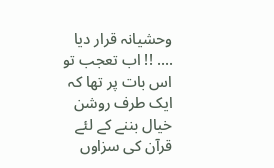وحشیانہ قرار دیا .... !! اب تعجب تو اس بات پر تھا کہ ایک طرف روشن خیال بننے کے لئے قرآن کی سزاوں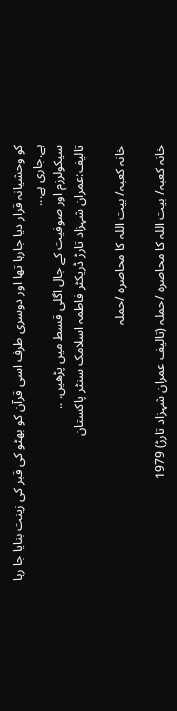کو وحشیانہ قرار دیا جارہا تها اور دوسری طرف اسی قرآن کو بھٹو کی قبر کی زینت بنایا جا رہا ہے.جاری ہے...
سیکولرزم اور صوفیت کے جال اگلی قسط میں پڑهیں. ..
تالیف:عمران شہزاد تارڑ ڈریکٹر فاطمہ اسلامک سنٹر پاکستان

خانہ کعبہ/ بیت اللہ کا محاصرہ /حملہ

خانہ کعبہ/ بیت اللہ کا محاصرہ /حملہ (تالیف عمران شہزاد تارڑ) 1979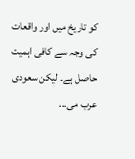کو تاریخ میں اور واقعات کی وجہ سے کافی اہمیت حاصل ہے۔ لیکن سعودی عرب می...